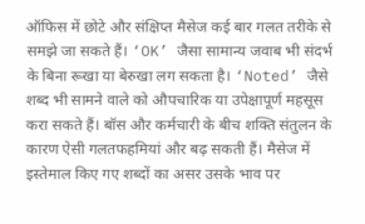ऑफिस में छोटे और संक्षिप्त मैसेज कई बार गलत तरीके से समझे जा सकते हैं। ‘OK’ जैसा सामान्य जवाब भी संदर्भ के बिना रूखा या बेरुखा लग सकता है। ‘Noted’ जैसे शब्द भी सामने वाले को औपचारिक या उपेक्षापूर्ण महसूस करा सकते हैं। बॉस और कर्मचारी के बीच शक्ति संतुलन के कारण ऐसी गलतफहमियां और बढ़ सकती हैं। मैसेज में इस्तेमाल किए गए शब्दों का असर उसके भाव पर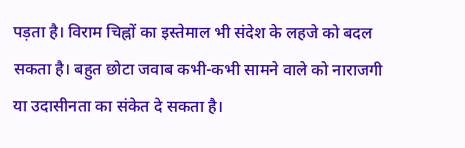पड़ता है। विराम चिह्नों का इस्तेमाल भी संदेश के लहजे को बदल सकता है। बहुत छोटा जवाब कभी-कभी सामने वाले को नाराजगी या उदासीनता का संकेत दे सकता है।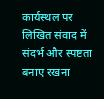कार्यस्थल पर लिखित संवाद में संदर्भ और स्पष्टता बनाए रखना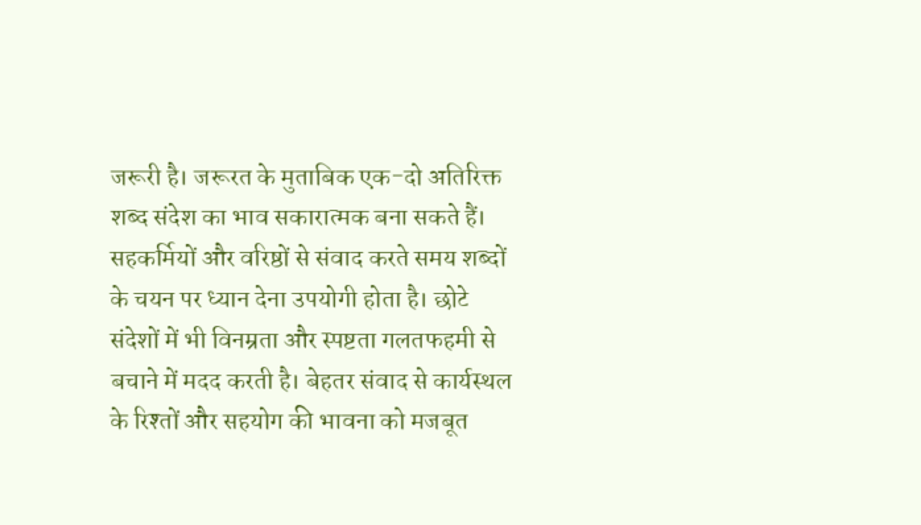जरूरी है। जरूरत के मुताबिक एक-दो अतिरिक्त शब्द संदेश का भाव सकारात्मक बना सकते हैं। सहकर्मियों और वरिष्ठों से संवाद करते समय शब्दों के चयन पर ध्यान देना उपयोगी होता है। छोटे संदेशों में भी विनम्रता और स्पष्टता गलतफहमी से बचाने में मदद करती है। बेहतर संवाद से कार्यस्थल के रिश्तों और सहयोग की भावना को मजबूत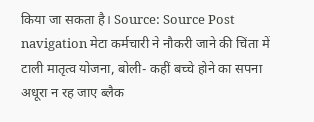किया जा सकता है। Source: Source Post navigation मेटा कर्मचारी ने नौकरी जाने की चिंता में टाली मातृत्व योजना, बोली- कहीं बच्चे होने का सपना अधूरा न रह जाए ब्लैक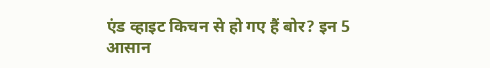एंड व्हाइट किचन से हो गए हैं बोर? इन 5 आसान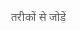तरीकों से जोड़ें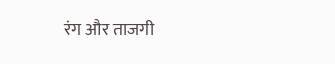रंग और ताजगी